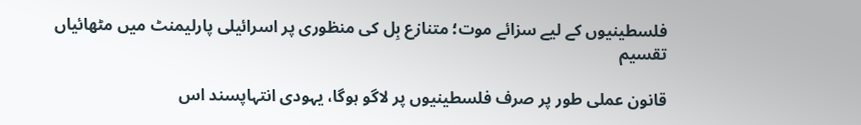فلسطینیوں کے لیے سزائے موت؛ متنازع بِل کی منظوری پر اسرائیلی پارلیمنٹ میں مٹھائیاں تقسیم

قانون عملی طور پر صرف فلسطینیوں پر لاگو ہوگا، یہودی انتہاپسند اس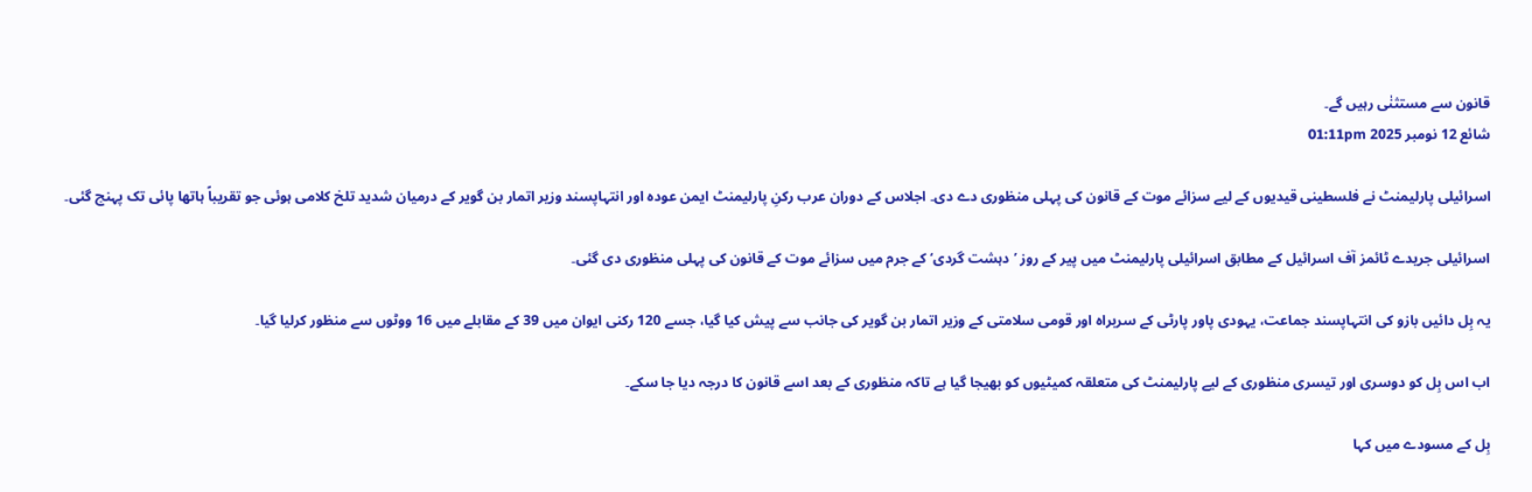قانون سے مستثنٰی رہیں گے۔
شائع 12 نومبر 2025 01:11pm

اسرائیلی پارلیمنٹ نے فلسطینی قیدیوں کے لیے سزائے موت کے قانون کی پہلی منظوری دے دی۔ اجلاس کے دوران عرب رکنِ پارلیمنٹ ایمن عودہ اور انتہاپسند وزیر اتمار بن گویر کے درمیان شدید تلخ کلامی ہوئی جو تقریباً ہاتھا پائی تک پہنچ گئی۔

اسرائیلی جریدے ٹائمز آف اسرائیل کے مطابق اسرائیلی پارلیمنٹ میں پیر کے روز ’دہشت گردی‘ کے جرم میں سزائے موت کے قانون کی پہلی منظوری دی گئی۔

یہ بِل دائیں بازو کی انتہاپسند جماعت، یہودی پاور پارٹی کے سربراہ اور قومی سلامتی کے وزیر اتمار بن گویر کی جانب سے پیش کیا گیا، جسے 120 رکنی ایوان میں 39 کے مقابلے میں 16 ووٹوں سے منظور کرلیا گیا۔

اب اس بِل کو دوسری اور تیسری منظوری کے لیے پارلیمنٹ کی متعلقہ کمیٹیوں کو بھیجا گیا ہے تاکہ منظوری کے بعد اسے قانون کا درجہ دیا جا سکے۔

بِل کے مسودے میں کہا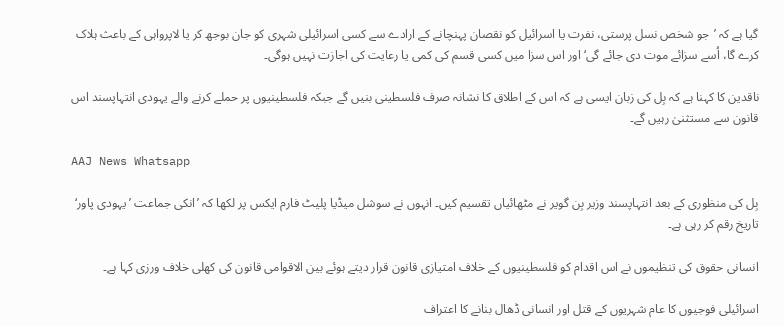گیا ہے کہ ’جو شخص نسل پرستی، نفرت یا اسرائیل کو نقصان پہنچانے کے ارادے سے کسی اسرائیلی شہری کو جان بوجھ کر یا لاپرواہی کے باعث ہلاک کرے گا، اُسے سزائے موت دی جائے گی‘ اور اس سزا میں کسی قسم کی کمی یا رعایت کی اجازت نہیں ہوگی۔

ناقدین کا کہنا ہے کہ بِل کی زبان ایسی ہے کہ اس کے اطلاق کا نشانہ صرف فلسطینی بنیں گے جبکہ فلسطینیوں پر حملے کرنے والے یہودی انتہاپسند اس قانون سے مستثنیٰ رہیں گے۔

AAJ News Whatsapp

بِل کی منظوری کے بعد انتہاپسند وزیر بِن گویر نے مٹھائیاں تقسیم کیں۔ انہوں نے سوشل میڈیا پلیٹ فارم ایکس پر لکھا کہ ’انکی جماعت ’یہودی پاور‘ تاریخ رقم کر رہی ہے۔

انسانی حقوق کی تنظیموں نے اس اقدام کو فلسطینیوں کے خلاف امتیازی قانون قرار دیتے ہوئے بین الاقوامی قانون کی کھلی خلاف ورزی کہا ہے۔

اسرائیلی فوجیوں کا عام شہریوں کے قتل اور انسانی ڈھال بنانے کا اعتراف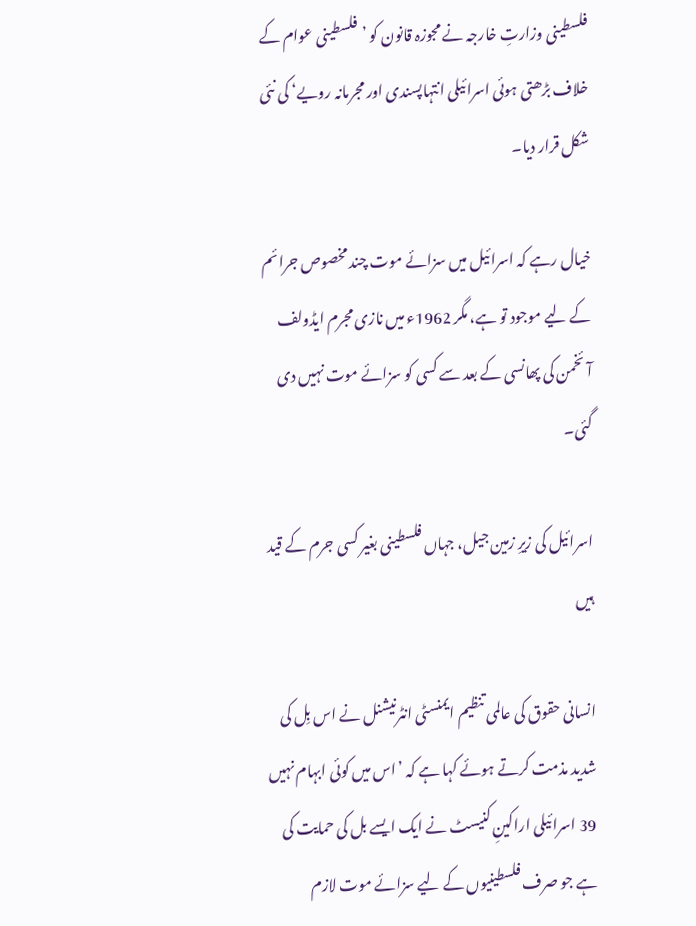فلسطینی وزارتِ خارجہ نے مجوزہ قانون کو ’فلسطینی عوام کے خلاف بڑھتی ہوئی اسرائیلی انتہاپسندی اور مجرمانہ رویے‘ کی نئی شکل قرار دیا۔

خیال رہے کہ اسرائیل میں سزائے موت چند مخصوص جرائم کے لیے موجود تو ہے، مگر 1962ء میں نازی مجرم ایڈولف آئخمن کی پھانسی کے بعد سے کسی کو سزائے موت نہیں دی گئی۔

اسرائیل کی زیرِ زمین جیل، جہاں فلسطینی بغیر کسی جرم کے قید ہیں

انسانی حقوق کی عالمی تنظیم ایمنسٹی انٹرنیشنل نے اس بِل کی شدید مذمت کرتے ہوئے کہا ہے کہ ’اس میں کوئی ابہام نہیں 39 اسرائیلی اراکینِ کنیسٹ نے ایک ایسے بل کی حمایت کی ہے جو صرف فلسطینیوں کے لیے سزائے موت لازم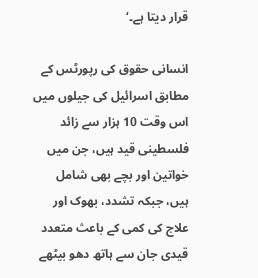قرار دیتا ہے۔‘

انسانی حقوق کی رپورٹس کے مطابق اسرائیل کی جیلوں میں اس وقت 10 ہزار سے زائد فلسطینی قید ہیں، جن میں خواتین اور بچے بھی شامل ہیں، جبکہ تشدد، بھوک اور علاج کی کمی کے باعث متعدد قیدی جان سے ہاتھ دھو بیٹھے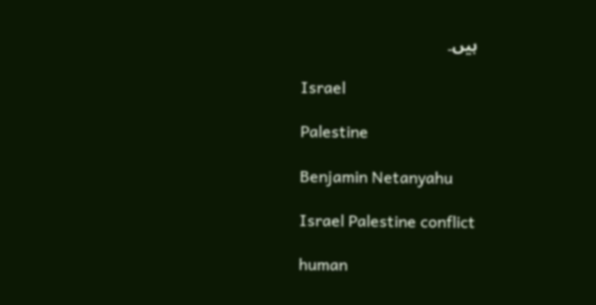ہیں۔

Israel

Palestine

Benjamin Netanyahu

Israel Palestine conflict

human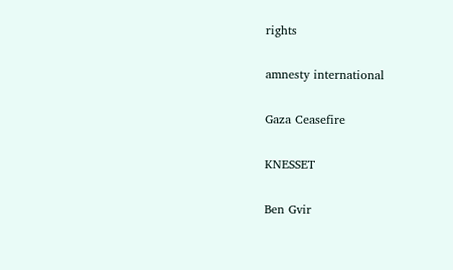rights

amnesty international

Gaza Ceasefire

KNESSET

Ben Gvir